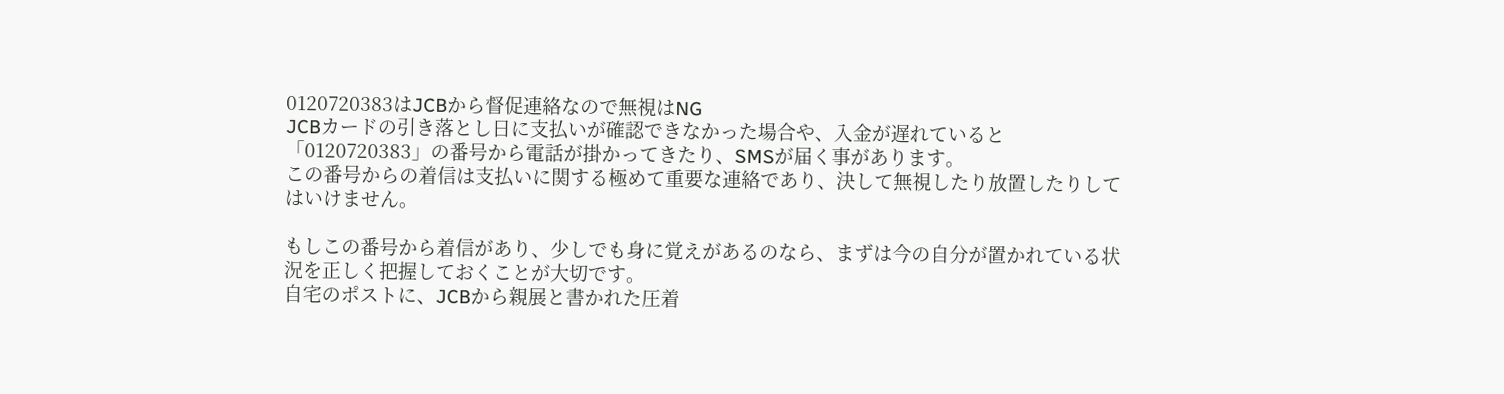0120720383はJCBから督促連絡なので無視はNG
JCBカードの引き落とし日に支払いが確認できなかった場合や、入金が遅れていると「0120720383」の番号から電話が掛かってきたり、SMSが届く事があります。
この番号からの着信は支払いに関する極めて重要な連絡であり、決して無視したり放置したりしてはいけません。

もしこの番号から着信があり、少しでも身に覚えがあるのなら、まずは今の自分が置かれている状況を正しく把握しておくことが大切です。
自宅のポストに、JCBから親展と書かれた圧着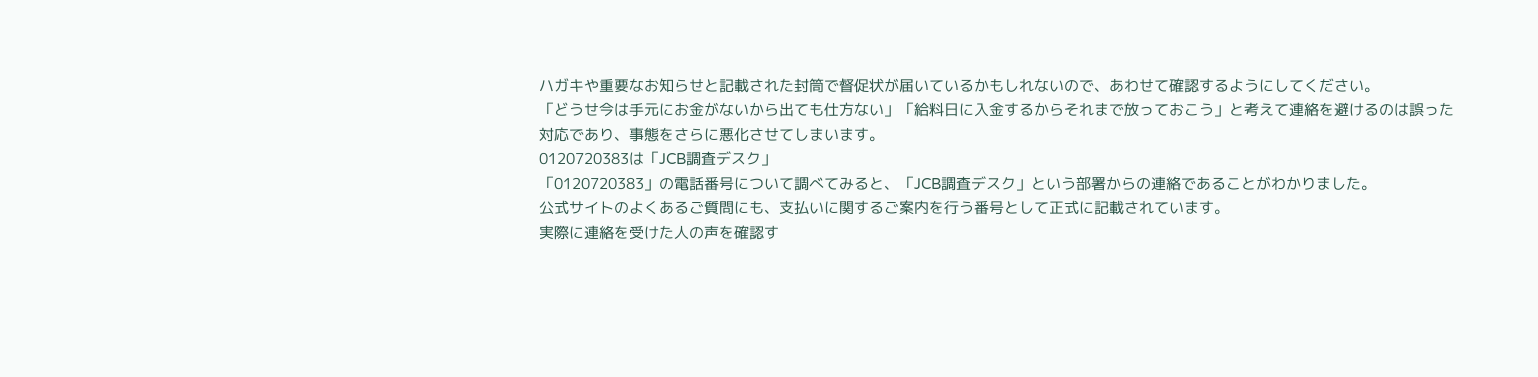ハガキや重要なお知らせと記載された封筒で督促状が届いているかもしれないので、あわせて確認するようにしてください。
「どうせ今は手元にお金がないから出ても仕方ない」「給料日に入金するからそれまで放っておこう」と考えて連絡を避けるのは誤った対応であり、事態をさらに悪化させてしまいます。
0120720383は「JCB調査デスク」
「0120720383」の電話番号について調べてみると、「JCB調査デスク」という部署からの連絡であることがわかりました。
公式サイトのよくあるご質問にも、支払いに関するご案内を行う番号として正式に記載されています。
実際に連絡を受けた人の声を確認す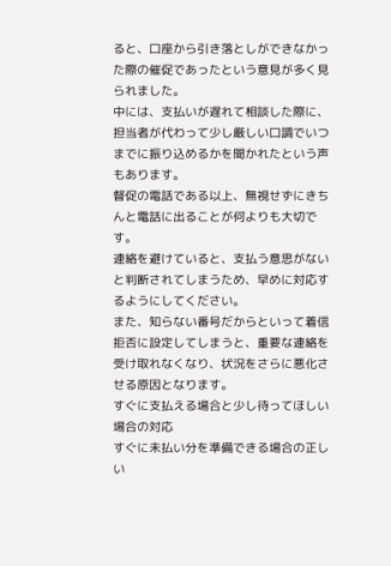ると、口座から引き落としができなかった際の催促であったという意見が多く見られました。
中には、支払いが遅れて相談した際に、担当者が代わって少し厳しい口調でいつまでに振り込めるかを聞かれたという声もあります。
督促の電話である以上、無視せずにきちんと電話に出ることが何よりも大切です。
連絡を避けていると、支払う意思がないと判断されてしまうため、早めに対応するようにしてください。
また、知らない番号だからといって着信拒否に設定してしまうと、重要な連絡を受け取れなくなり、状況をさらに悪化させる原因となります。
すぐに支払える場合と少し待ってほしい場合の対応
すぐに未払い分を準備できる場合の正しい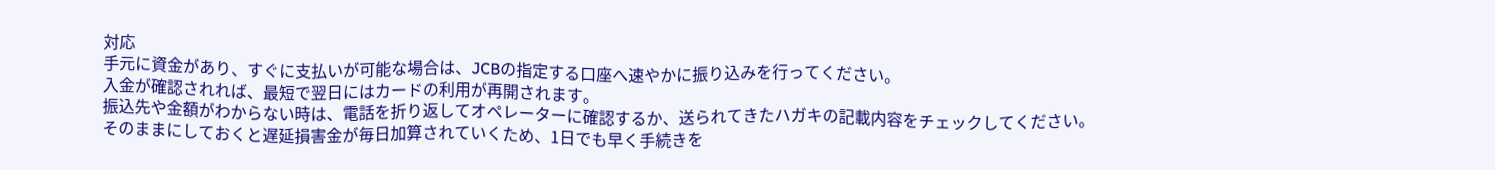対応
手元に資金があり、すぐに支払いが可能な場合は、JCBの指定する口座へ速やかに振り込みを行ってください。
入金が確認されれば、最短で翌日にはカードの利用が再開されます。
振込先や金額がわからない時は、電話を折り返してオペレーターに確認するか、送られてきたハガキの記載内容をチェックしてください。
そのままにしておくと遅延損害金が毎日加算されていくため、1日でも早く手続きを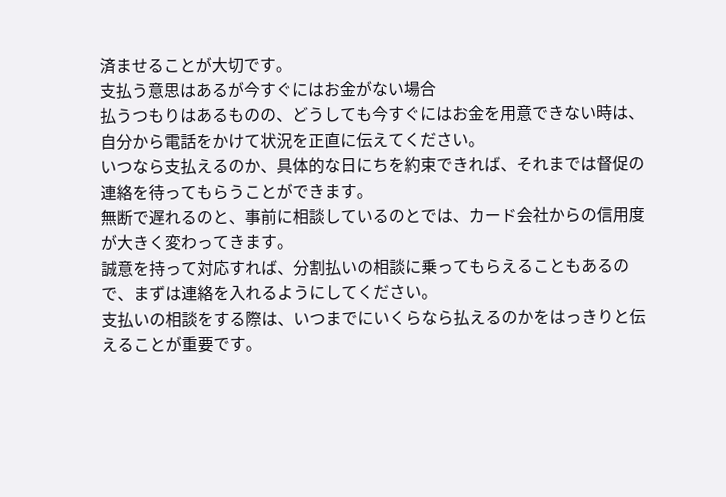済ませることが大切です。
支払う意思はあるが今すぐにはお金がない場合
払うつもりはあるものの、どうしても今すぐにはお金を用意できない時は、自分から電話をかけて状況を正直に伝えてください。
いつなら支払えるのか、具体的な日にちを約束できれば、それまでは督促の連絡を待ってもらうことができます。
無断で遅れるのと、事前に相談しているのとでは、カード会社からの信用度が大きく変わってきます。
誠意を持って対応すれば、分割払いの相談に乗ってもらえることもあるので、まずは連絡を入れるようにしてください。
支払いの相談をする際は、いつまでにいくらなら払えるのかをはっきりと伝えることが重要です。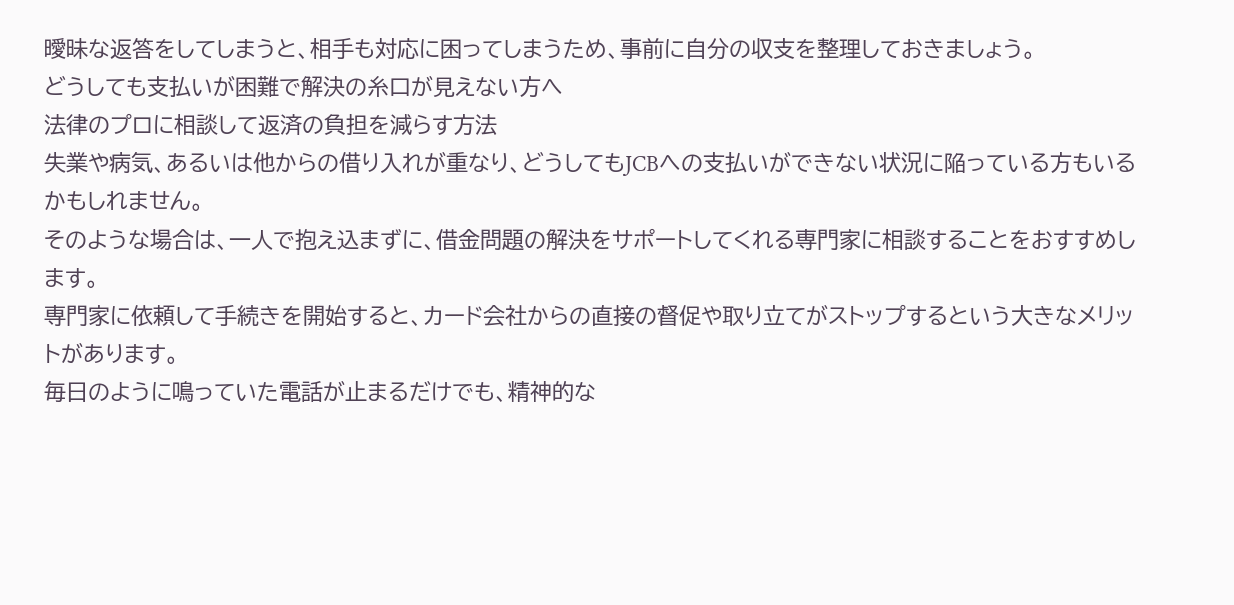曖昧な返答をしてしまうと、相手も対応に困ってしまうため、事前に自分の収支を整理しておきましょう。
どうしても支払いが困難で解決の糸口が見えない方へ
法律のプロに相談して返済の負担を減らす方法
失業や病気、あるいは他からの借り入れが重なり、どうしてもJCBへの支払いができない状況に陥っている方もいるかもしれません。
そのような場合は、一人で抱え込まずに、借金問題の解決をサポートしてくれる専門家に相談することをおすすめします。
専門家に依頼して手続きを開始すると、カード会社からの直接の督促や取り立てがストップするという大きなメリットがあります。
毎日のように鳴っていた電話が止まるだけでも、精神的な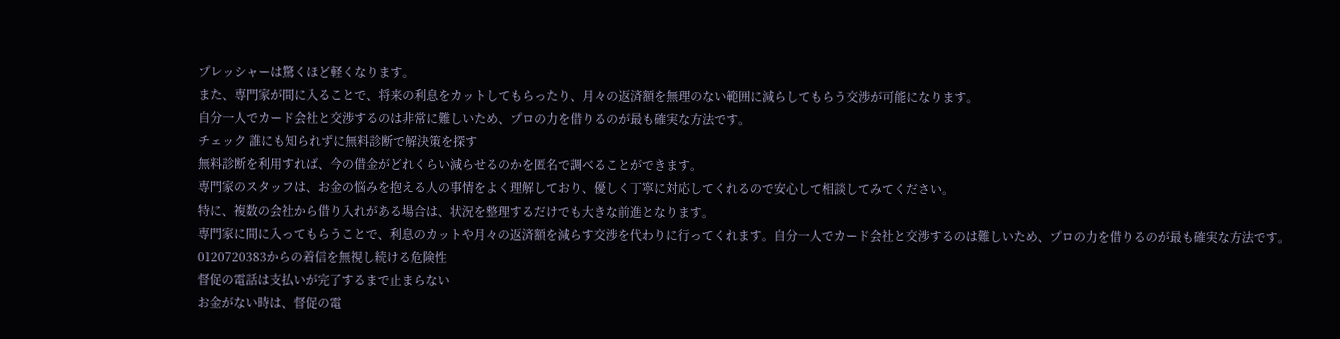プレッシャーは驚くほど軽くなります。
また、専門家が間に入ることで、将来の利息をカットしてもらったり、月々の返済額を無理のない範囲に減らしてもらう交渉が可能になります。
自分一人でカード会社と交渉するのは非常に難しいため、プロの力を借りるのが最も確実な方法です。
チェック 誰にも知られずに無料診断で解決策を探す
無料診断を利用すれば、今の借金がどれくらい減らせるのかを匿名で調べることができます。
専門家のスタッフは、お金の悩みを抱える人の事情をよく理解しており、優しく丁寧に対応してくれるので安心して相談してみてください。
特に、複数の会社から借り入れがある場合は、状況を整理するだけでも大きな前進となります。
専門家に間に入ってもらうことで、利息のカットや月々の返済額を減らす交渉を代わりに行ってくれます。自分一人でカード会社と交渉するのは難しいため、プロの力を借りるのが最も確実な方法です。
0120720383からの着信を無視し続ける危険性
督促の電話は支払いが完了するまで止まらない
お金がない時は、督促の電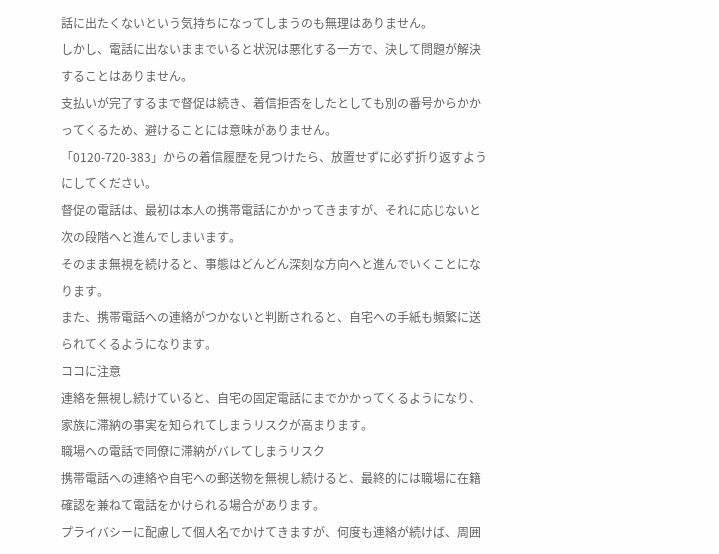話に出たくないという気持ちになってしまうのも無理はありません。
しかし、電話に出ないままでいると状況は悪化する一方で、決して問題が解決することはありません。
支払いが完了するまで督促は続き、着信拒否をしたとしても別の番号からかかってくるため、避けることには意味がありません。
「0120-720-383」からの着信履歴を見つけたら、放置せずに必ず折り返すようにしてください。
督促の電話は、最初は本人の携帯電話にかかってきますが、それに応じないと次の段階へと進んでしまいます。
そのまま無視を続けると、事態はどんどん深刻な方向へと進んでいくことになります。
また、携帯電話への連絡がつかないと判断されると、自宅への手紙も頻繁に送られてくるようになります。
ココに注意
連絡を無視し続けていると、自宅の固定電話にまでかかってくるようになり、家族に滞納の事実を知られてしまうリスクが高まります。
職場への電話で同僚に滞納がバレてしまうリスク
携帯電話への連絡や自宅への郵送物を無視し続けると、最終的には職場に在籍確認を兼ねて電話をかけられる場合があります。
プライバシーに配慮して個人名でかけてきますが、何度も連絡が続けば、周囲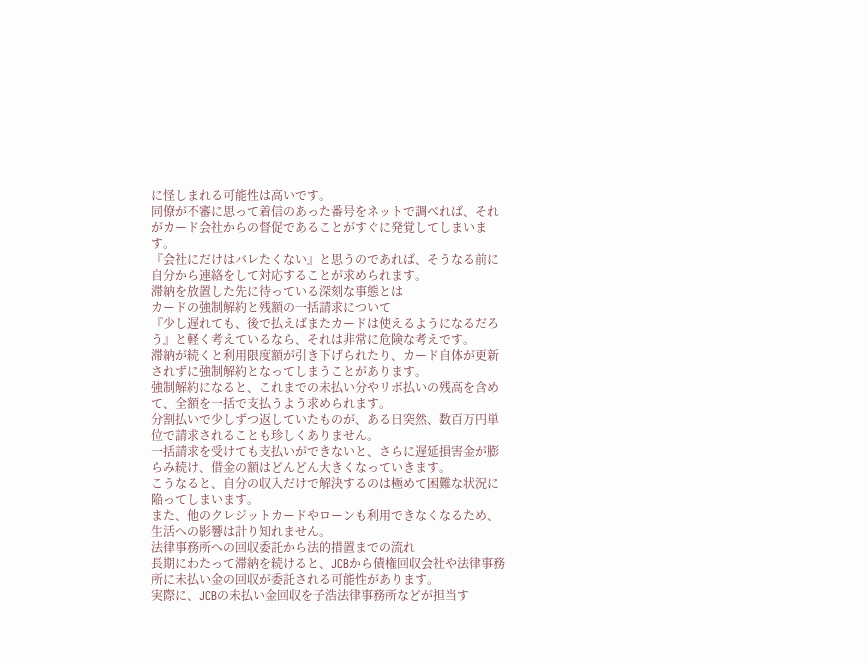に怪しまれる可能性は高いです。
同僚が不審に思って着信のあった番号をネットで調べれば、それがカード会社からの督促であることがすぐに発覚してしまいます。
『会社にだけはバレたくない』と思うのであれば、そうなる前に自分から連絡をして対応することが求められます。
滞納を放置した先に待っている深刻な事態とは
カードの強制解約と残額の一括請求について
『少し遅れても、後で払えばまたカードは使えるようになるだろう』と軽く考えているなら、それは非常に危険な考えです。
滞納が続くと利用限度額が引き下げられたり、カード自体が更新されずに強制解約となってしまうことがあります。
強制解約になると、これまでの未払い分やリボ払いの残高を含めて、全額を一括で支払うよう求められます。
分割払いで少しずつ返していたものが、ある日突然、数百万円単位で請求されることも珍しくありません。
一括請求を受けても支払いができないと、さらに遅延損害金が膨らみ続け、借金の額はどんどん大きくなっていきます。
こうなると、自分の収入だけで解決するのは極めて困難な状況に陥ってしまいます。
また、他のクレジットカードやローンも利用できなくなるため、生活への影響は計り知れません。
法律事務所への回収委託から法的措置までの流れ
長期にわたって滞納を続けると、JCBから債権回収会社や法律事務所に未払い金の回収が委託される可能性があります。
実際に、JCBの未払い金回収を子浩法律事務所などが担当す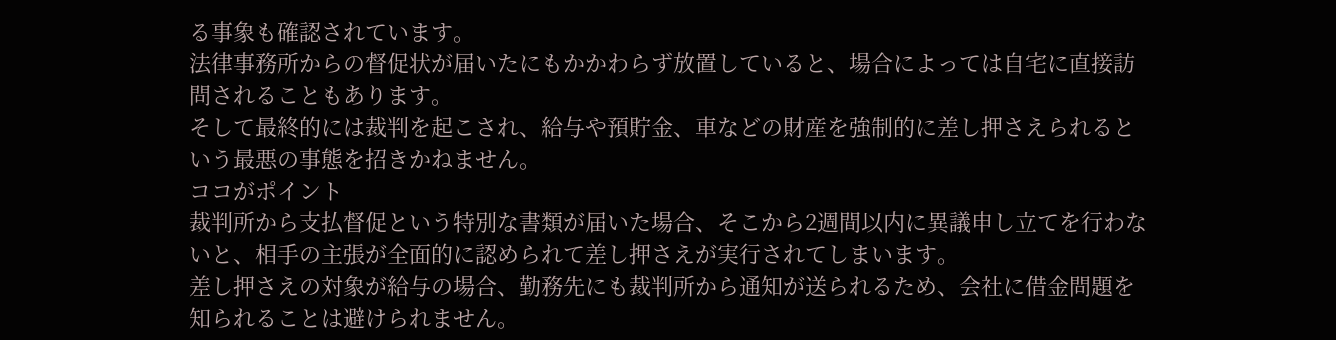る事象も確認されています。
法律事務所からの督促状が届いたにもかかわらず放置していると、場合によっては自宅に直接訪問されることもあります。
そして最終的には裁判を起こされ、給与や預貯金、車などの財産を強制的に差し押さえられるという最悪の事態を招きかねません。
ココがポイント
裁判所から支払督促という特別な書類が届いた場合、そこから2週間以内に異議申し立てを行わないと、相手の主張が全面的に認められて差し押さえが実行されてしまいます。
差し押さえの対象が給与の場合、勤務先にも裁判所から通知が送られるため、会社に借金問題を知られることは避けられません。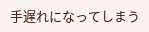手遅れになってしまう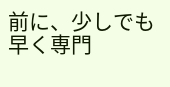前に、少しでも早く専門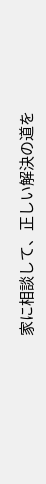家に相談して、正しい解決の道を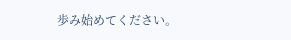歩み始めてください。